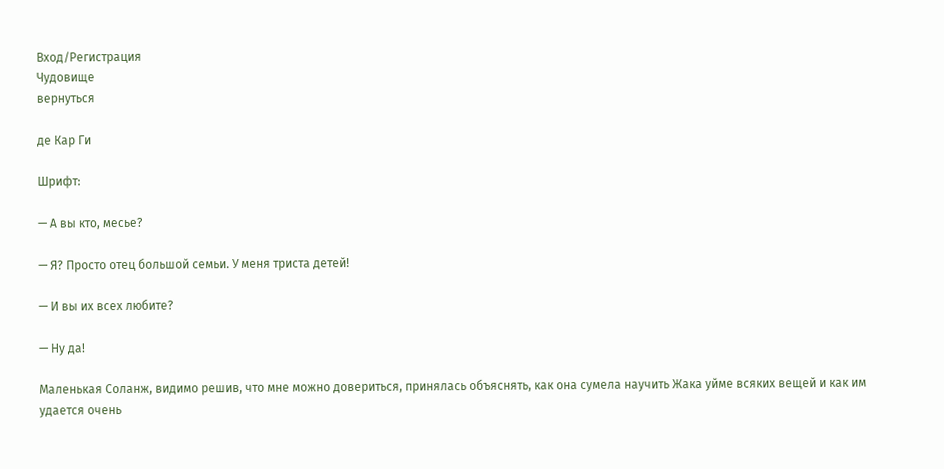Вход/Регистрация
Чудовище
вернуться

де Кар Ги

Шрифт:

— А вы кто, месье?

— Я? Просто отец большой семьи. У меня триста детей!

— И вы их всех любите?

— Ну да!

Маленькая Соланж, видимо решив, что мне можно довериться, принялась объяснять, как она сумела научить Жака уйме всяких вещей и как им удается очень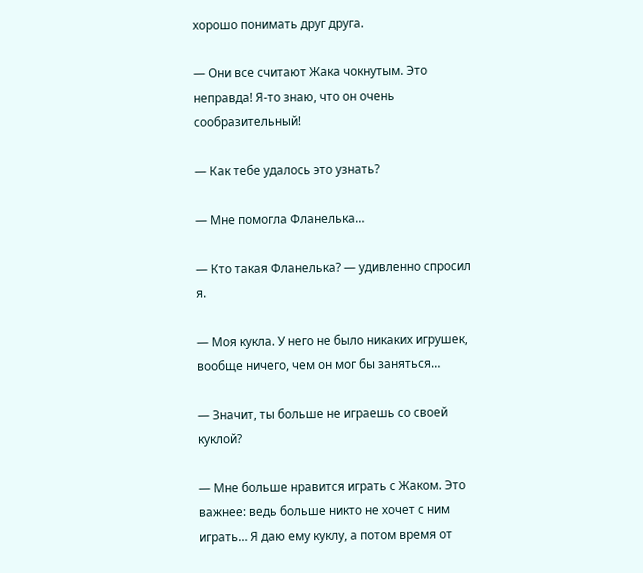хорошо понимать друг друга.

— Они все считают Жака чокнутым. Это неправда! Я-то знаю, что он очень сообразительный!

— Как тебе удалось это узнать?

— Мне помогла Фланелька…

— Кто такая Фланелька? — удивленно спросил я.

— Моя кукла. У него не было никаких игрушек, вообще ничего, чем он мог бы заняться…

— Значит, ты больше не играешь со своей куклой?

— Мне больше нравится играть с Жаком. Это важнее: ведь больше никто не хочет с ним играть… Я даю ему куклу, а потом время от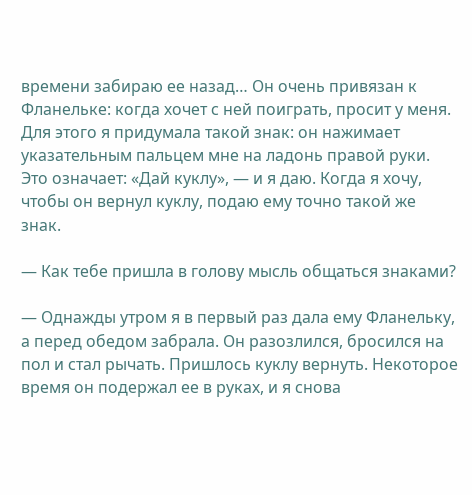времени забираю ее назад… Он очень привязан к Фланельке: когда хочет с ней поиграть, просит у меня. Для этого я придумала такой знак: он нажимает указательным пальцем мне на ладонь правой руки. Это означает: «Дай куклу», — и я даю. Когда я хочу, чтобы он вернул куклу, подаю ему точно такой же знак.

— Как тебе пришла в голову мысль общаться знаками?

— Однажды утром я в первый раз дала ему Фланельку, а перед обедом забрала. Он разозлился, бросился на пол и стал рычать. Пришлось куклу вернуть. Некоторое время он подержал ее в руках, и я снова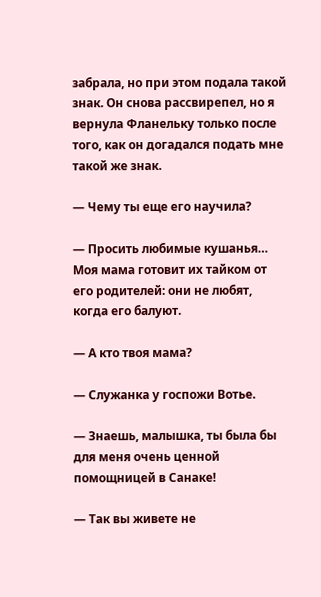забрала, но при этом подала такой знак. Он снова рассвирепел, но я вернула Фланельку только после того, как он догадался подать мне такой же знак.

— Чему ты еще его научила?

— Просить любимые кушанья… Моя мама готовит их тайком от его родителей: они не любят, когда его балуют.

— А кто твоя мама?

— Служанка у госпожи Вотье.

— Знаешь, малышка, ты была бы для меня очень ценной помощницей в Санаке!

— Так вы живете не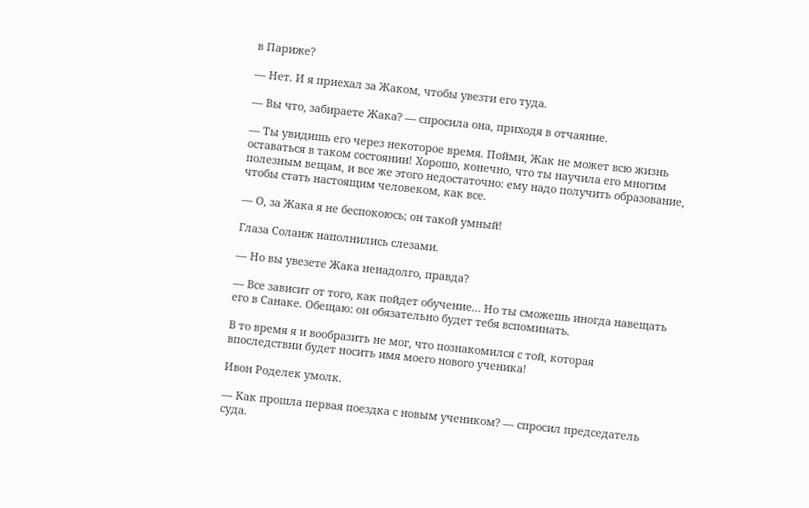в Париже?

— Нет. И я приехал за Жаком, чтобы увезти его туда.

— Вы что, забираете Жака? — спросила она, приходя в отчаяние.

— Ты увидишь его через некоторое время. Пойми, Жак не может всю жизнь оставаться в таком состоянии! Хорошо, конечно, что ты научила его многим полезным вещам, и все же этого недостаточно: ему надо получить образование, чтобы стать настоящим человеком, как все.

— О, за Жака я не беспокоюсь; он такой умный!

Глаза Соланж наполнились слезами.

— Но вы увезете Жака ненадолго, правда?

— Все зависит от того, как пойдет обучение… Но ты сможешь иногда навещать его в Санаке. Обещаю: он обязательно будет тебя вспоминать.

В то время я и вообразить не мог, что познакомился с той, которая впоследствии будет носить имя моего нового ученика!

Ивон Роделек умолк.

— Как прошла первая поездка с новым учеником? — спросил председатель суда.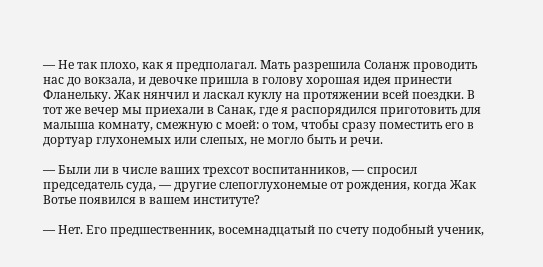— Не так плохо, как я предполагал. Мать разрешила Соланж проводить нас до вокзала, и девочке пришла в голову хорошая идея принести Фланельку. Жак нянчил и ласкал куклу на протяжении всей поездки. В тот же вечер мы приехали в Санак, где я распорядился приготовить для малыша комнату, смежную с моей: о том, чтобы сразу поместить его в дортуар глухонемых или слепых, не могло быть и речи.

— Были ли в числе ваших трехсот воспитанников, — спросил председатель суда, — другие слепоглухонемые от рождения, когда Жак Вотье появился в вашем институте?

— Нет. Его предшественник, восемнадцатый по счету подобный ученик,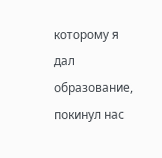которому я дал образование, покинул нас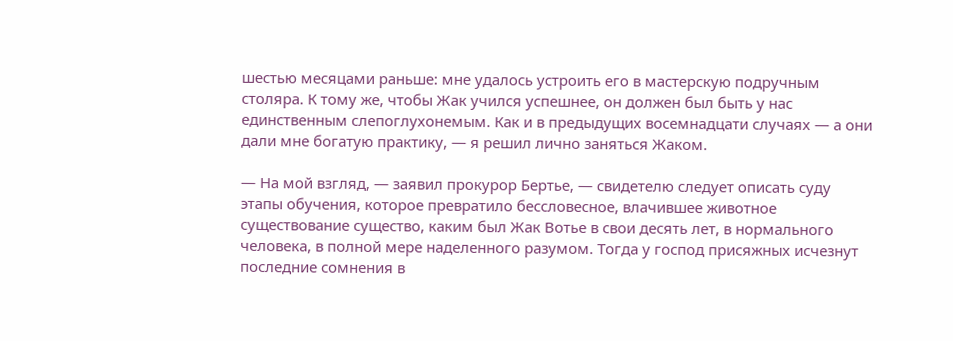шестью месяцами раньше: мне удалось устроить его в мастерскую подручным столяра. К тому же, чтобы Жак учился успешнее, он должен был быть у нас единственным слепоглухонемым. Как и в предыдущих восемнадцати случаях — а они дали мне богатую практику, — я решил лично заняться Жаком.

— На мой взгляд, — заявил прокурор Бертье, — свидетелю следует описать суду этапы обучения, которое превратило бессловесное, влачившее животное существование существо, каким был Жак Вотье в свои десять лет, в нормального человека, в полной мере наделенного разумом. Тогда у господ присяжных исчезнут последние сомнения в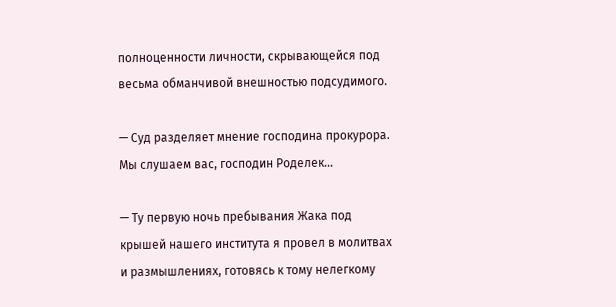полноценности личности, скрывающейся под весьма обманчивой внешностью подсудимого.

— Суд разделяет мнение господина прокурора. Мы слушаем вас, господин Роделек…

— Ту первую ночь пребывания Жака под крышей нашего института я провел в молитвах и размышлениях, готовясь к тому нелегкому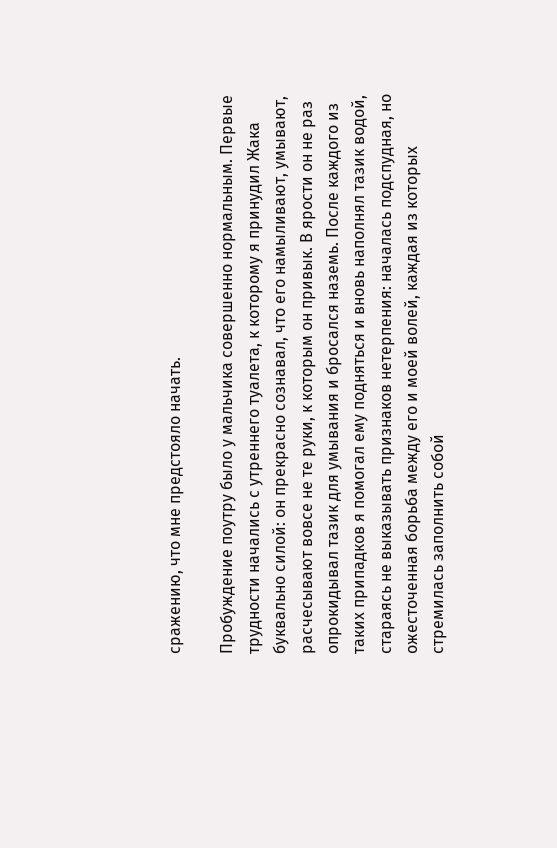сражению, что мне предстояло начать.

Пробуждение поутру было у мальчика совершенно нормальным. Первые трудности начались с утреннего туалета, к которому я принудил Жака буквально силой: он прекрасно сознавал, что его намыливают, умывают, расчесывают вовсе не те руки, к которым он привык. В ярости он не раз опрокидывал тазик для умывания и бросался наземь. После каждого из таких припадков я помогал ему подняться и вновь наполнял тазик водой, стараясь не выказывать признаков нетерпения: началась подспудная, но ожесточенная борьба между его и моей волей, каждая из которых стремилась заполнить собой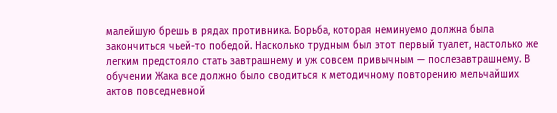малейшую брешь в рядах противника. Борьба, которая неминуемо должна была закончиться чьей-то победой. Насколько трудным был этот первый туалет, настолько же легким предстояло стать завтрашнему и уж совсем привычным — послезавтрашнему. В обучении Жака все должно было сводиться к методичному повторению мельчайших актов повседневной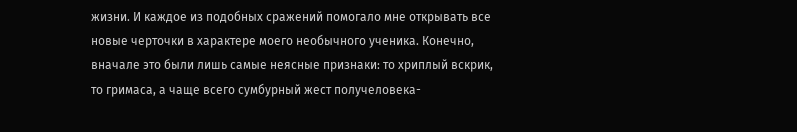жизни. И каждое из подобных сражений помогало мне открывать все новые черточки в характере моего необычного ученика. Конечно, вначале это были лишь самые неясные признаки: то хриплый вскрик, то гримаса, а чаще всего сумбурный жест получеловека-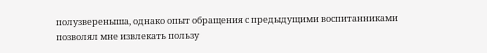полузвереныша, однако опыт обращения с предыдущими воспитанниками позволял мне извлекать пользу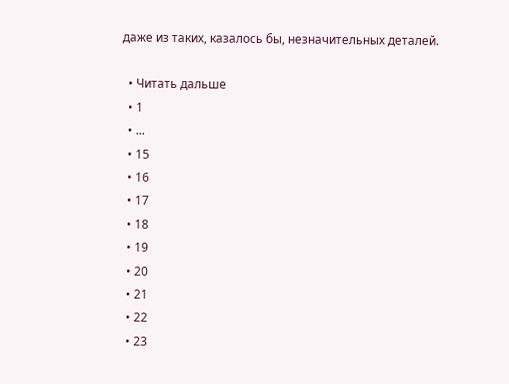даже из таких, казалось бы, незначительных деталей.

  • Читать дальше
  • 1
  • ...
  • 15
  • 16
  • 17
  • 18
  • 19
  • 20
  • 21
  • 22
  • 23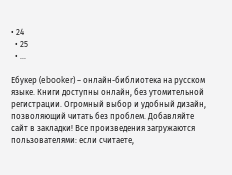• 24
  • 25
  • ...

Ебукер (ebooker) – онлайн-библиотека на русском языке. Книги доступны онлайн, без утомительной регистрации. Огромный выбор и удобный дизайн, позволяющий читать без проблем. Добавляйте сайт в закладки! Все произведения загружаются пользователями: если считаете,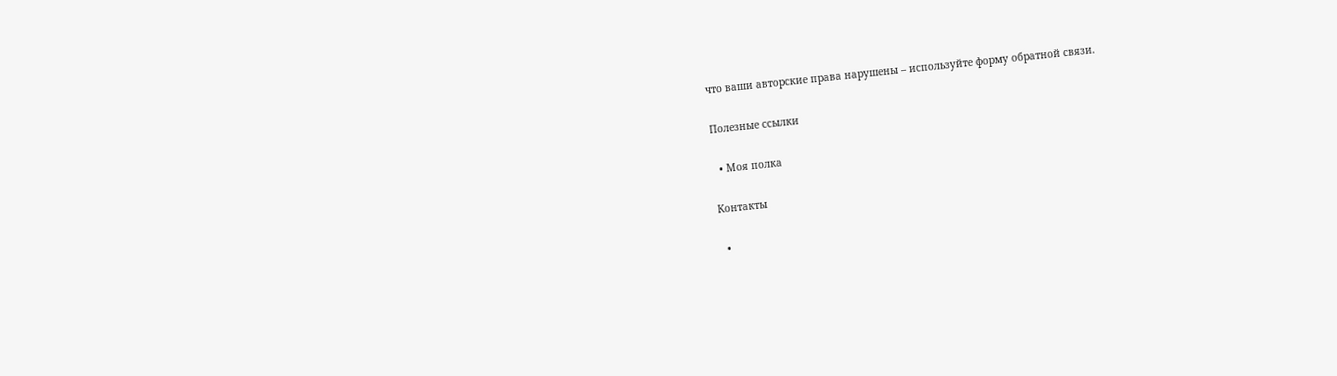что ваши авторские права нарушены – используйте форму обратной связи.

Полезные ссылки

  • Моя полка

Контакты

  •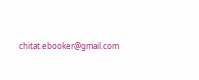chitat.ebooker@gmail.com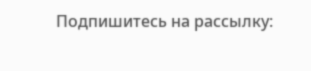Подпишитесь на рассылку: